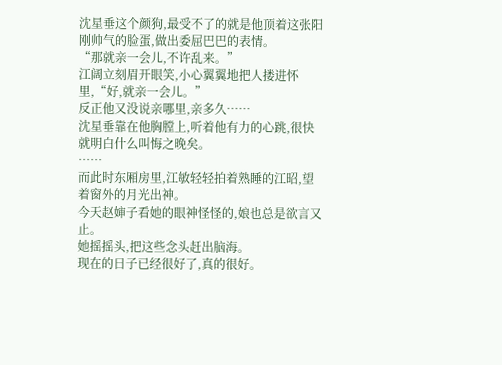沈星垂这个颜狗,最受不了的就是他顶着这张阳刚帅气的脸蛋,做出委屈巴巴的表情。
“那就亲一会儿,不许乱来。”
江阔立刻眉开眼笑,小心翼翼地把人搂进怀里,“好,就亲一会儿。”
反正他又没说亲哪里,亲多久……
沈星垂靠在他胸膛上,听着他有力的心跳,很快就明白什么叫悔之晚矣。
……
而此时东厢房里,江敏轻轻拍着熟睡的江昭,望着窗外的月光出神。
今天赵婶子看她的眼神怪怪的,娘也总是欲言又止。
她摇摇头,把这些念头赶出脑海。
现在的日子已经很好了,真的很好。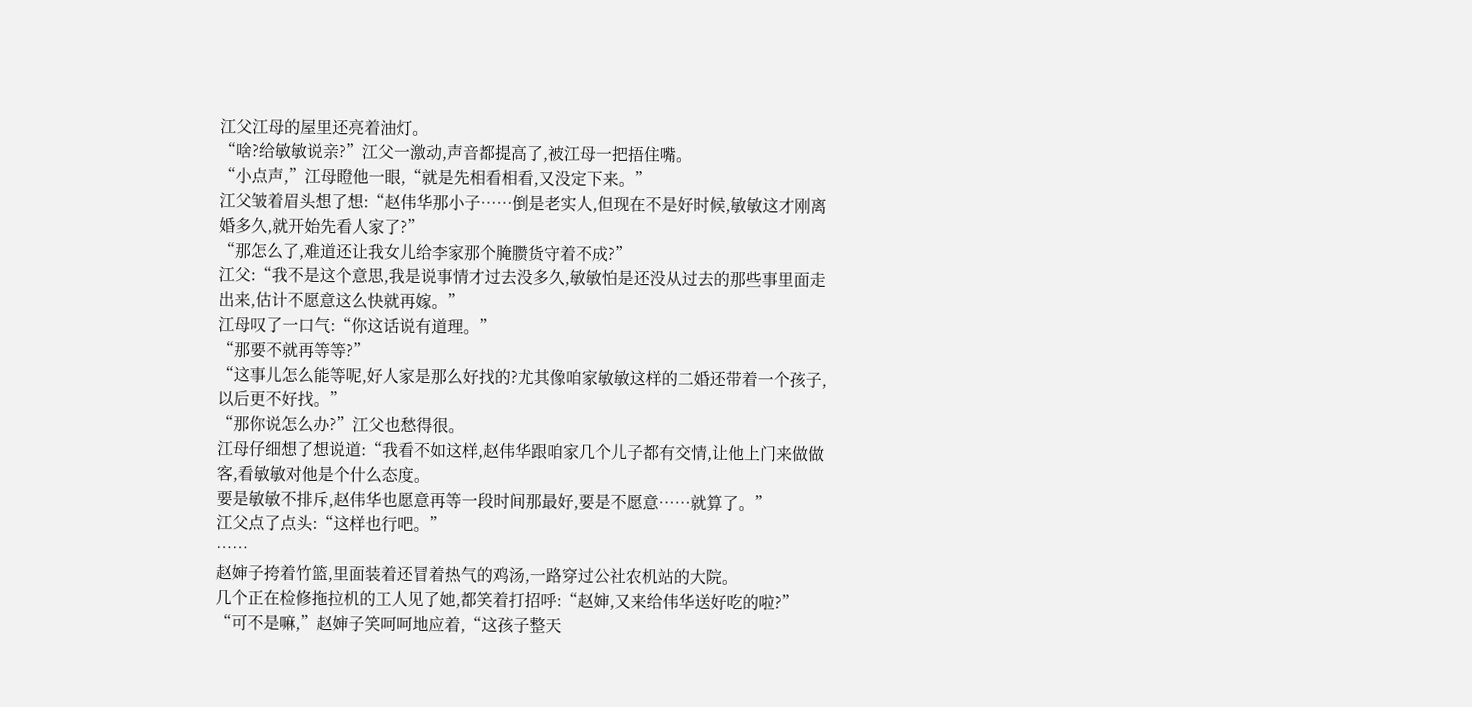江父江母的屋里还亮着油灯。
“啥?给敏敏说亲?”江父一激动,声音都提高了,被江母一把捂住嘴。
“小点声,”江母瞪他一眼,“就是先相看相看,又没定下来。”
江父皱着眉头想了想:“赵伟华那小子……倒是老实人,但现在不是好时候,敏敏这才刚离婚多久,就开始先看人家了?”
“那怎么了,难道还让我女儿给李家那个腌臜货守着不成?”
江父:“我不是这个意思,我是说事情才过去没多久,敏敏怕是还没从过去的那些事里面走出来,估计不愿意这么快就再嫁。”
江母叹了一口气:“你这话说有道理。”
“那要不就再等等?”
“这事儿怎么能等呢,好人家是那么好找的?尤其像咱家敏敏这样的二婚还带着一个孩子,以后更不好找。”
“那你说怎么办?”江父也愁得很。
江母仔细想了想说道:“我看不如这样,赵伟华跟咱家几个儿子都有交情,让他上门来做做客,看敏敏对他是个什么态度。
要是敏敏不排斥,赵伟华也愿意再等一段时间那最好,要是不愿意……就算了。”
江父点了点头:“这样也行吧。”
……
赵婶子挎着竹篮,里面装着还冒着热气的鸡汤,一路穿过公社农机站的大院。
几个正在检修拖拉机的工人见了她,都笑着打招呼:“赵婶,又来给伟华送好吃的啦?”
“可不是嘛,”赵婶子笑呵呵地应着,“这孩子整天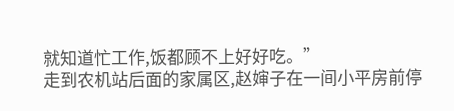就知道忙工作,饭都顾不上好好吃。”
走到农机站后面的家属区,赵婶子在一间小平房前停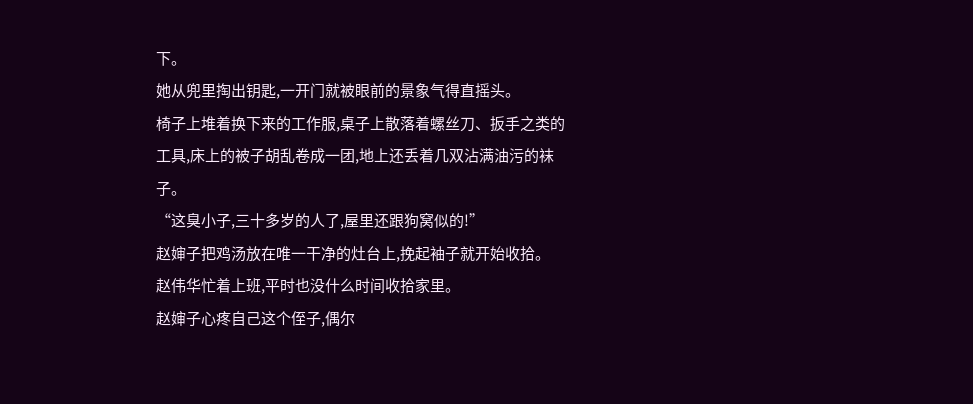下。
她从兜里掏出钥匙,一开门就被眼前的景象气得直摇头。
椅子上堆着换下来的工作服,桌子上散落着螺丝刀、扳手之类的工具,床上的被子胡乱卷成一团,地上还丢着几双沾满油污的袜子。
“这臭小子,三十多岁的人了,屋里还跟狗窝似的!”
赵婶子把鸡汤放在唯一干净的灶台上,挽起袖子就开始收拾。
赵伟华忙着上班,平时也没什么时间收拾家里。
赵婶子心疼自己这个侄子,偶尔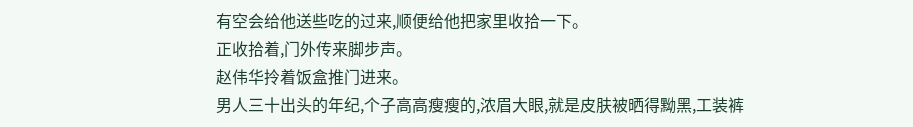有空会给他送些吃的过来,顺便给他把家里收拾一下。
正收拾着,门外传来脚步声。
赵伟华拎着饭盒推门进来。
男人三十出头的年纪,个子高高瘦瘦的,浓眉大眼,就是皮肤被晒得黝黑,工装裤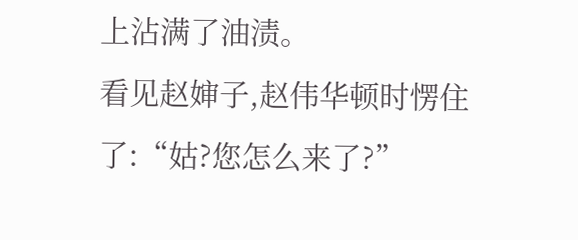上沾满了油渍。
看见赵婶子,赵伟华顿时愣住了:“姑?您怎么来了?”